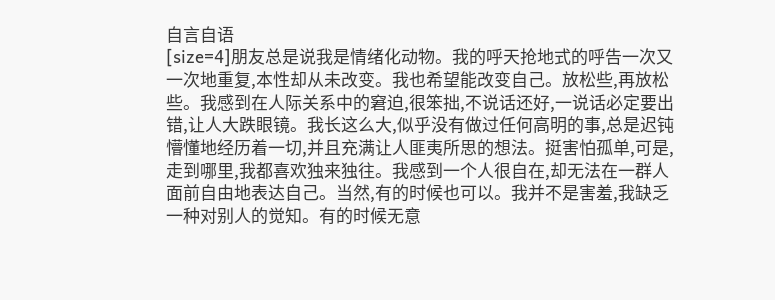自言自语
[size=4]朋友总是说我是情绪化动物。我的呼天抢地式的呼告一次又一次地重复,本性却从未改变。我也希望能改变自己。放松些,再放松些。我感到在人际关系中的窘迫,很笨拙,不说话还好,一说话必定要出错,让人大跌眼镜。我长这么大,似乎没有做过任何高明的事,总是迟钝懵懂地经历着一切,并且充满让人匪夷所思的想法。挺害怕孤单,可是,走到哪里,我都喜欢独来独往。我感到一个人很自在,却无法在一群人面前自由地表达自己。当然,有的时候也可以。我并不是害羞,我缺乏一种对别人的觉知。有的时候无意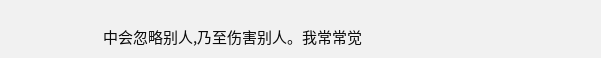中会忽略别人,乃至伤害别人。我常常觉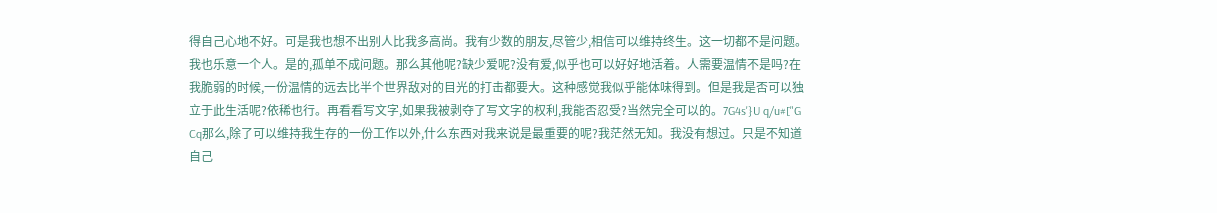得自己心地不好。可是我也想不出别人比我多高尚。我有少数的朋友,尽管少,相信可以维持终生。这一切都不是问题。我也乐意一个人。是的,孤单不成问题。那么其他呢?缺少爱呢?没有爱,似乎也可以好好地活着。人需要温情不是吗?在我脆弱的时候,一份温情的远去比半个世界敌对的目光的打击都要大。这种感觉我似乎能体味得到。但是我是否可以独立于此生活呢?依稀也行。再看看写文字,如果我被剥夺了写文字的权利,我能否忍受?当然完全可以的。7G4s'}U q/u#["G Cq那么,除了可以维持我生存的一份工作以外,什么东西对我来说是最重要的呢?我茫然无知。我没有想过。只是不知道自己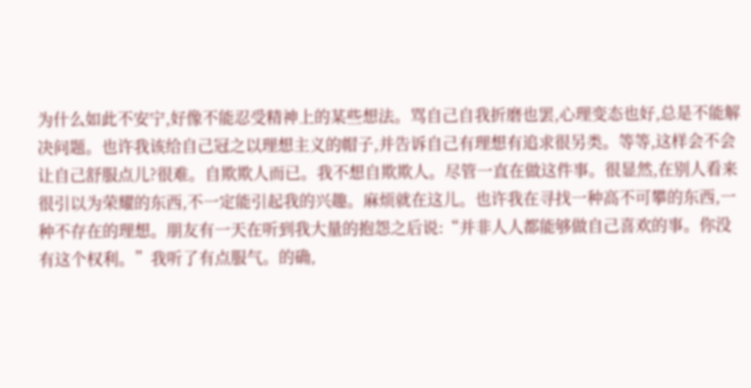为什么如此不安宁,好像不能忍受精神上的某些想法。骂自己自我折磨也罢,心理变态也好,总是不能解决问题。也许我该给自己冠之以理想主义的帽子,并告诉自己有理想有追求很另类。等等,这样会不会让自己舒服点儿?很难。自欺欺人而已。我不想自欺欺人。尽管一直在做这件事。很显然,在别人看来很引以为荣耀的东西,不一定能引起我的兴趣。麻烦就在这儿。也许我在寻找一种高不可攀的东西,一种不存在的理想。朋友有一天在听到我大量的抱怨之后说:“并非人人都能够做自己喜欢的事。你没有这个权利。”我听了有点服气。的确,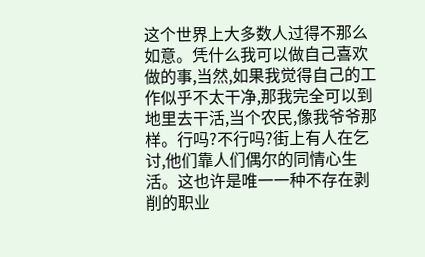这个世界上大多数人过得不那么如意。凭什么我可以做自己喜欢做的事,当然,如果我觉得自己的工作似乎不太干净,那我完全可以到地里去干活,当个农民,像我爷爷那样。行吗?不行吗?街上有人在乞讨,他们靠人们偶尔的同情心生活。这也许是唯一一种不存在剥削的职业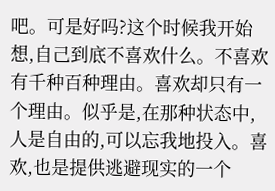吧。可是好吗?这个时候我开始想,自己到底不喜欢什么。不喜欢有千种百种理由。喜欢却只有一个理由。似乎是,在那种状态中,人是自由的,可以忘我地投入。喜欢,也是提供逃避现实的一个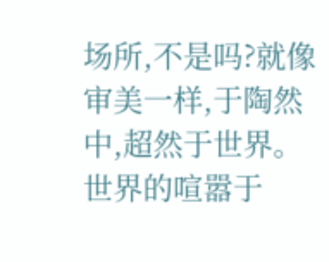场所,不是吗?就像审美一样,于陶然中,超然于世界。世界的喧嚣于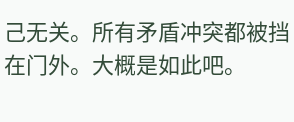己无关。所有矛盾冲突都被挡在门外。大概是如此吧。